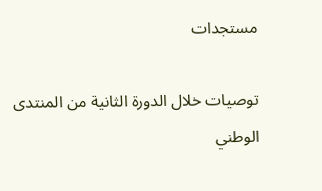مستجدات

توصيات خلال الدورة الثانية من المنتدى الوطني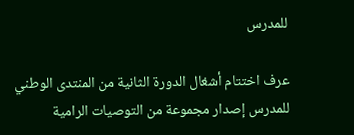للمدرس

عرف اختتام أشغال الدورة الثانية من المنتدى الوطني للمدرس إصدار مجموعة من التوصيات الرامية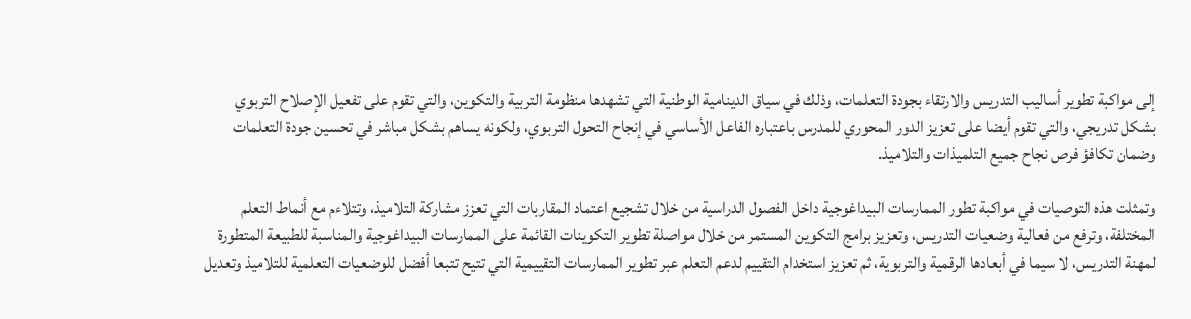إلى مواكبة تطوير أساليب التدريس والارتقاء بجودة التعلمات، وذلك في سياق الدينامية الوطنية التي تشهدها منظومة التربية والتكوين، والتي تقوم على تفعيل الإصلاح التربوي بشكل تدريجي، والتي تقوم أيضا على تعزيز الدور المحوري للمدرس باعتباره الفاعل الأساسي في إنجاح التحول التربوي، ولكونه يساهم بشكل مباشر في تحسين جودة التعلمات وضمان تكافؤ فرص نجاح جميع التلميذات والتلاميذ.

وتمثلت هذه التوصيات في مواكبة تطور الممارسات البيداغوجية داخل الفصول الدراسية من خلال تشجيع اعتماد المقاربات التي تعزز مشاركة التلاميذ، وتتلاءم مع أنماط التعلم المختلفة، وترفع من فعالية وضعيات التدريس، وتعزيز برامج التكوين المستمر من خلال مواصلة تطوير التكوينات القائمة على الممارسات البيداغوجية والمناسبة للطبيعة المتطورة لمهنة التدريس، لا سيما في أبعادها الرقمية والتربوية، ثم تعزيز استخدام التقييم لدعم التعلم عبر تطوير الممارسات التقييمية التي تتيح تتبعا أفضل للوضعيات التعلمية للتلاميذ وتعديل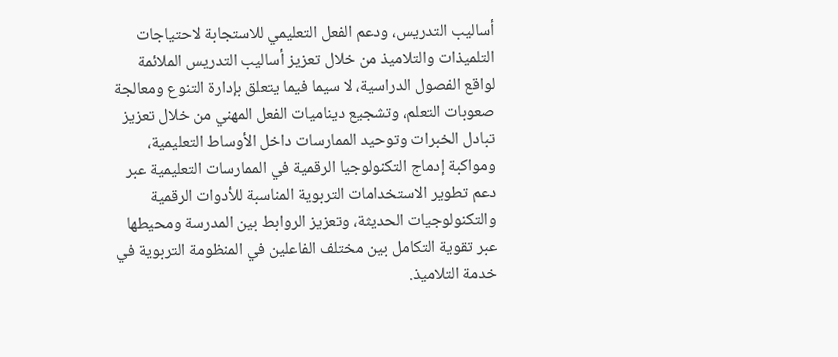أساليب التدريس، ودعم الفعل التعليمي للاستجابة لاحتياجات التلميذات والتلاميذ من خلال تعزيز أساليب التدريس الملائمة لواقع الفصول الدراسية، لا سيما فيما يتعلق بإدارة التنوع ومعالجة صعوبات التعلم، وتشجيع ديناميات الفعل المهني من خلال تعزيز تبادل الخبرات وتوحيد الممارسات داخل الأوساط التعليمية، ومواكبة إدماج التكنولوجيا الرقمية في الممارسات التعليمية عبر دعم تطوير الاستخدامات التربوية المناسبة للأدوات الرقمية والتكنولوجيات الحديثة، وتعزيز الروابط بين المدرسة ومحيطها عبر تقوية التكامل بين مختلف الفاعلين في المنظومة التربوية في خدمة التلاميذ.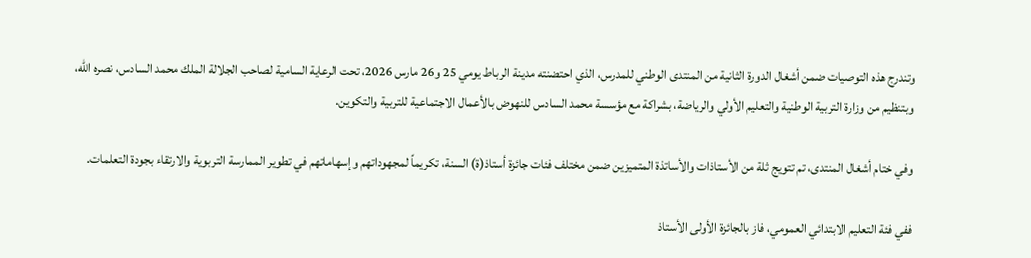وتندرج هذه التوصيات ضمن أشغال الدورة الثانية من المنتدى الوطني للمدرس، الذي احتضنته مدينة الرباط يومي 25 و26 مارس 2026، تحت الرعاية السامية لصاحب الجلالة الملك محمد السادس، نصره الله، وبتنظيم من وزارة التربية الوطنية والتعليم الأولي والرياضة، بشراكة مع مؤسسة محمد السادس للنهوض بالأعمال الاجتماعية للتربية والتكوين.

وفي ختام أشغال المنتدى، تم تتويج ثلة من الأستاذات والأساتذة المتميزين ضمن مختلف فئات جائزة أستاذ(ة) السنة، تكريماً لمجهوداتهم وإسهاماتهم في تطوير الممارسة التربوية والارتقاء بجودة التعلمات.

ففي فئة التعليم الابتدائي العمومي، فاز بالجائزة الأولى الأستاذ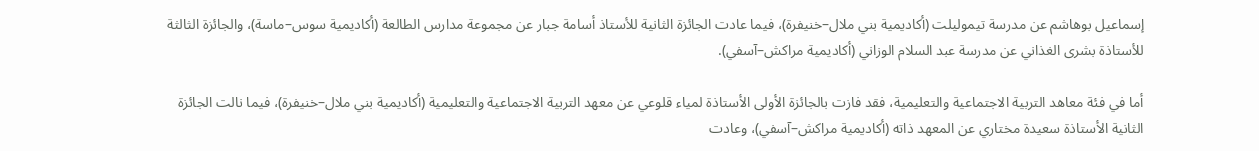إسماعيل بوهاشم عن مدرسة تيموليلت (أكاديمية بني ملال–خنيفرة)، فيما عادت الجائزة الثانية للأستاذ أسامة جبار عن مجموعة مدارس الطالعة (أكاديمية سوس–ماسة)، والجائزة الثالثة للأستاذة بشرى الغذاني عن مدرسة عبد السلام الوزاني (أكاديمية مراكش–آسفي).

أما في فئة معاهد التربية الاجتماعية والتعليمية، فقد فازت بالجائزة الأولى الأستاذة لمياء قلوعي عن معهد التربية الاجتماعية والتعليمية (أكاديمية بني ملال–خنيفرة)، فيما نالت الجائزة الثانية الأستاذة سعيدة مختاري عن المعهد ذاته (أكاديمية مراكش–آسفي)، وعادت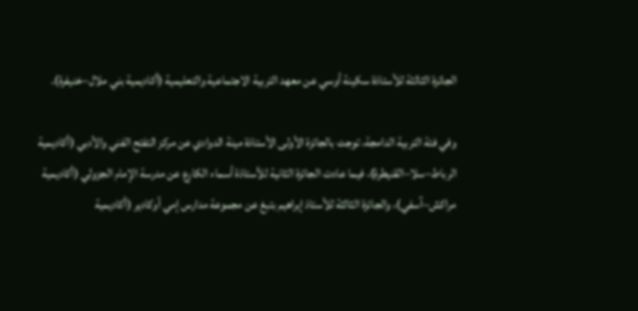الجائزة الثالثة للأستاذة سكينة أوسي عن معهد التربية الاجتماعية والتعليمية (أكاديمية بني ملال–خنيفرة).

وفي فئة التربية الدامجة، توجت بالجائزة الأولى الأستاذة مينة الدوادي عن مركز التفتح الفني والأدبي (أكاديمية الرباط–سلا–القنيطرة)، فيما عادت الجائزة الثانية للأستاذة أسماء الكارع عن مدرسة الإمام الجزولي (أكاديمية مراكش–آسفي)، والجائزة الثالثة للأستاذ إبراهيم بتبغ عن مجموعة مدارس إمي أوكادير (أكاديمية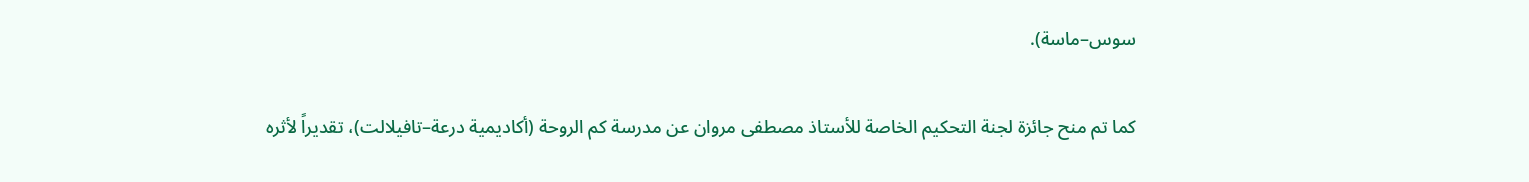سوس–ماسة).

كما تم منح جائزة لجنة التحكيم الخاصة للأستاذ مصطفى مروان عن مدرسة كم الروحة (أكاديمية درعة–تافيلالت)، تقديراً لأثره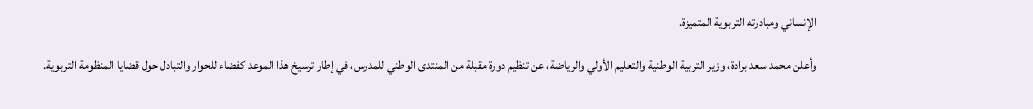الإنساني ومبادرته التربوية المتميزة.

وأعلن محمد سعد برادة، وزير التربية الوطنية والتعليم الأولي والرياضة، عن تنظيم دورة مقبلة من المنتدى الوطني للمدرس، في إطار ترسيخ هذا الموعد كفضاء للحوار والتبادل حول قضايا المنظومة التربوية.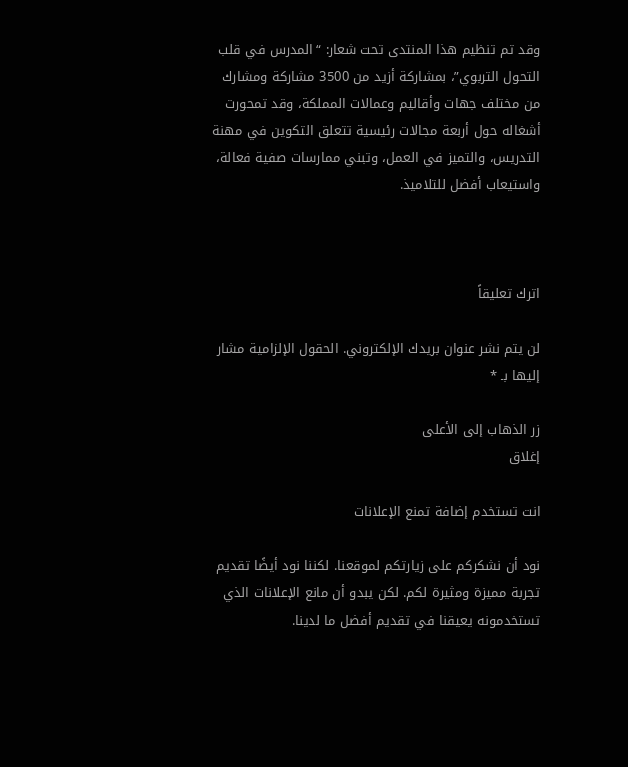وقد تم تنظيم هذا المنتدى تحت شعار: “المدرس في قلب التحول التربوي”، بمشاركة أزيد من 3500 مشاركة ومشارك من مختلف جهات وأقاليم وعمالات المملكة، وقد تمحورت أشغاله حول أربعة مجالات رئيسية تتعلق التكوين في مهنة التدريس، والتميز في العمل، وتبني ممارسات صفية فعالة، واستيعاب أفضل للتلاميذ.



اترك تعليقاً

لن يتم نشر عنوان بريدك الإلكتروني. الحقول الإلزامية مشار إليها بـ *

زر الذهاب إلى الأعلى
إغلاق

انت تستخدم إضافة تمنع الإعلانات

نود أن نشكركم على زيارتكم لموقعنا. لكننا نود أيضًا تقديم تجربة مميزة ومثيرة لكم. لكن يبدو أن مانع الإعلانات الذي تستخدمونه يعيقنا في تقديم أفضل ما لدينا.